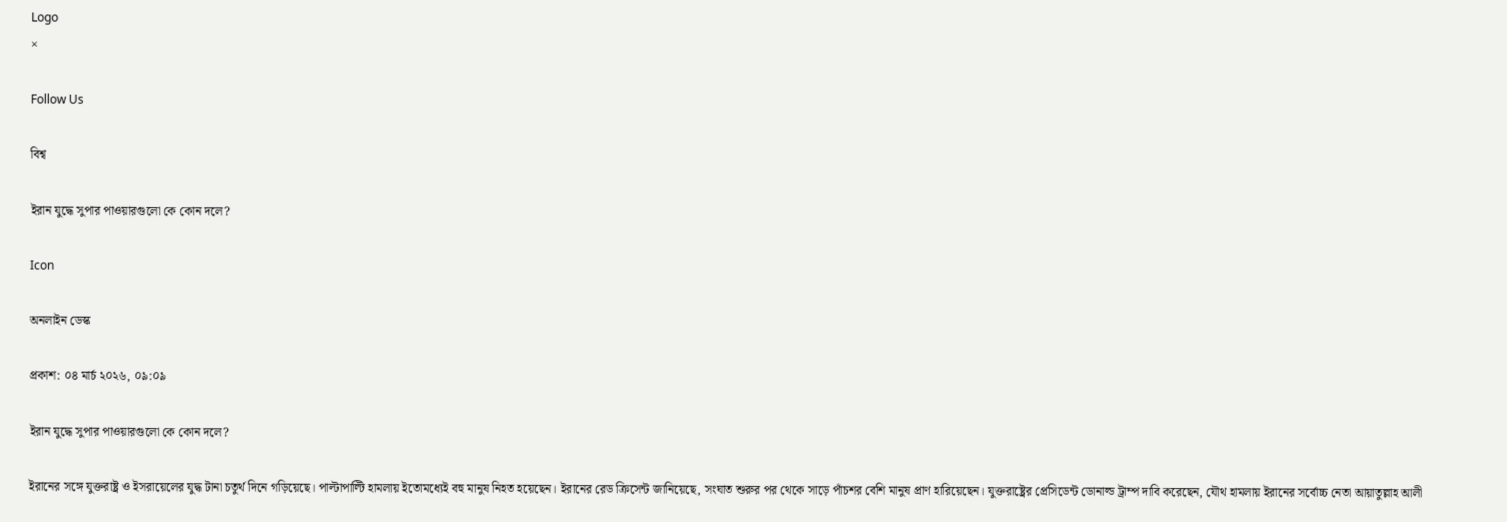Logo
×

Follow Us

বিশ্ব

ইরান যুদ্ধে সুপার পাওয়ারগুলো কে কোন দলে?

Icon

অনলাইন ডেস্ক

প্রকাশ: ০৪ মার্চ ২০২৬, ০৯:০৯

ইরান যুদ্ধে সুপার পাওয়ারগুলো কে কোন দলে?

ইরানের সঙ্গে যুক্তরাষ্ট্র ও ইসরায়েলের যুদ্ধ টানা চতুর্থ দিনে গড়িয়েছে। পাল্টাপাল্টি হামলায় ইতোমধ্যেই বহু মানুষ নিহত হয়েছেন। ইরানের রেড ক্রিসেন্ট জানিয়েছে, সংঘাত শুরুর পর থেকে সাড়ে পাঁচশর বেশি মানুষ প্রাণ হারিয়েছেন। যুক্তরাষ্ট্রের প্রেসিডেন্ট ডোনাল্ড ট্রাম্প দাবি করেছেন, যৌথ হামলায় ইরানের সর্বোচ্চ নেতা আয়াতুল্লাহ আলী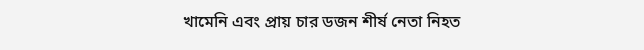খামেনি এবং প্রায় চার ডজন শীর্ষ নেতা নিহত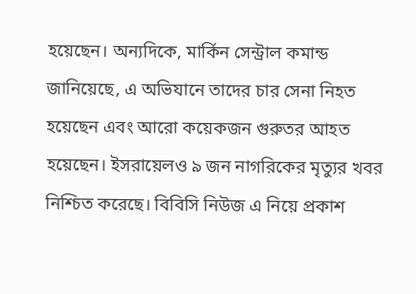হয়েছেন। অন্যদিকে, মার্কিন সেন্ট্রাল কমান্ড জানিয়েছে, এ অভিযানে তাদের চার সেনা নিহত হয়েছেন এবং আরো কয়েকজন গুরুতর আহত হয়েছেন। ইসরায়েলও ৯ জন নাগরিকের মৃত্যুর খবর নিশ্চিত করেছে। বিবিসি নিউজ এ নিয়ে প্রকাশ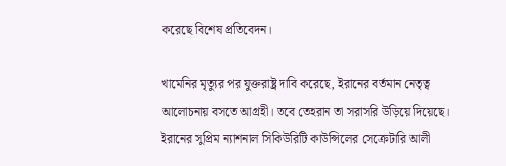করেছে বিশেষ প্রতিবেদন।

খামেনির মৃত্যুর পর যুক্তরাষ্ট্র দাবি করেছে, ইরানের বর্তমান নেতৃত্ব আলোচনায় বসতে আগ্রহী। তবে তেহরান তা সরাসরি উড়িয়ে দিয়েছে। ইরানের সুপ্রিম ন্যাশনাল সিকিউরিটি কাউন্সিলের সেক্রেটারি আলী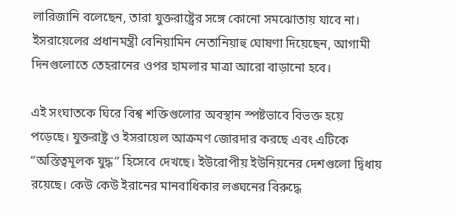লারিজানি বলেছেন, তারা যুক্তরাষ্ট্রের সঙ্গে কোনো সমঝোতায় যাবে না। ইসরায়েলের প্রধানমন্ত্রী বেনিয়ামিন নেতানিয়াহু ঘোষণা দিয়েছেন, আগামী দিনগুলোতে তেহরানের ওপর হামলার মাত্রা আরো বাড়ানো হবে।

এই সংঘাতকে ঘিরে বিশ্ব শক্তিগুলোর অবস্থান স্পষ্টভাবে বিভক্ত হয়ে পড়েছে। যুক্তরাষ্ট্র ও ইসরায়েল আক্রমণ জোরদার করছে এবং এটিকে “অস্তিত্বমূলক যুদ্ধ” হিসেবে দেখছে। ইউরোপীয় ইউনিয়নের দেশগুলো দ্বিধায় রয়েছে। কেউ কেউ ইরানের মানবাধিকার লঙ্ঘনের বিরুদ্ধে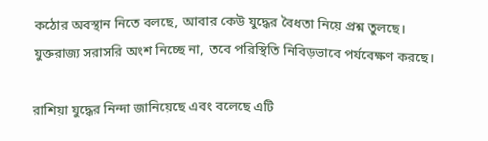কঠোর অবস্থান নিতে বলছে, আবার কেউ যুদ্ধের বৈধতা নিয়ে প্রশ্ন তুলছে। যুক্তরাজ্য সরাসরি অংশ নিচ্ছে না, তবে পরিস্থিতি নিবিড়ভাবে পর্যবেক্ষণ করছে।

রাশিয়া যুদ্ধের নিন্দা জানিয়েছে এবং বলেছে এটি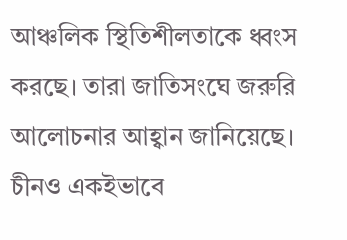আঞ্চলিক স্থিতিশীলতাকে ধ্বংস করছে। তারা জাতিসংঘে জরুরি আলোচনার আহ্বান জানিয়েছে। চীনও একইভাবে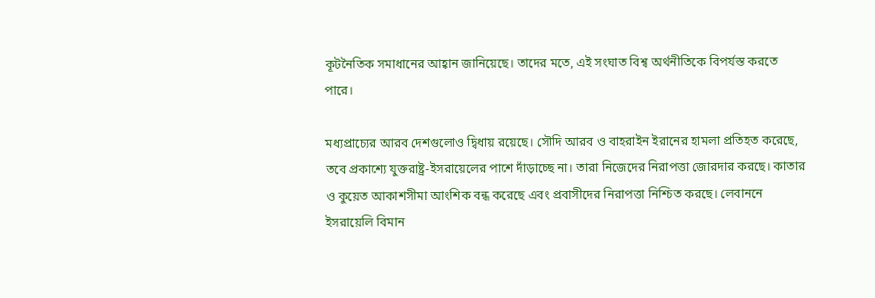কূটনৈতিক সমাধানের আহ্বান জানিয়েছে। তাদের মতে, এই সংঘাত বিশ্ব অর্থনীতিকে বিপর্যস্ত করতে পারে।

মধ্যপ্রাচ্যের আরব দেশগুলোও দ্বিধায় রয়েছে। সৌদি আরব ও বাহরাইন ইরানের হামলা প্রতিহত করেছে, তবে প্রকাশ্যে যুক্তরাষ্ট্র-ইসরায়েলের পাশে দাঁড়াচ্ছে না। তারা নিজেদের নিরাপত্তা জোরদার করছে। কাতার ও কুয়েত আকাশসীমা আংশিক বন্ধ করেছে এবং প্রবাসীদের নিরাপত্তা নিশ্চিত করছে। লেবাননে ইসরায়েলি বিমান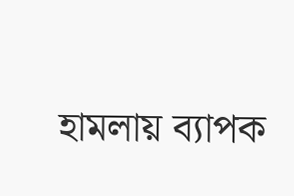হামলায় ব্যাপক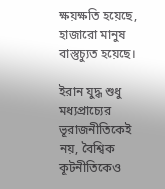ক্ষয়ক্ষতি হয়েছে, হাজারো মানুষ বাস্তুচ্যুত হয়েছে।

ইরান যুদ্ধ শুধু মধ্যপ্রাচ্যের ভূরাজনীতিকেই নয়, বৈশ্বিক কূটনীতিকেও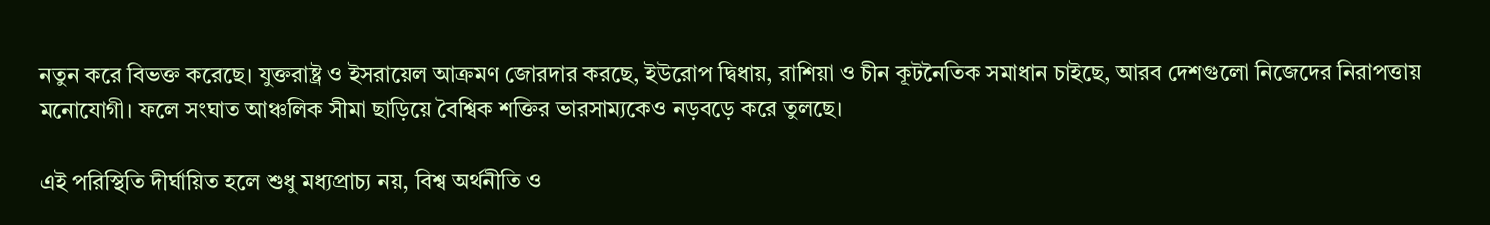নতুন করে বিভক্ত করেছে। যুক্তরাষ্ট্র ও ইসরায়েল আক্রমণ জোরদার করছে, ইউরোপ দ্বিধায়, রাশিয়া ও চীন কূটনৈতিক সমাধান চাইছে, আরব দেশগুলো নিজেদের নিরাপত্তায় মনোযোগী। ফলে সংঘাত আঞ্চলিক সীমা ছাড়িয়ে বৈশ্বিক শক্তির ভারসাম্যকেও নড়বড়ে করে তুলছে।

এই পরিস্থিতি দীর্ঘায়িত হলে শুধু মধ্যপ্রাচ্য নয়, বিশ্ব অর্থনীতি ও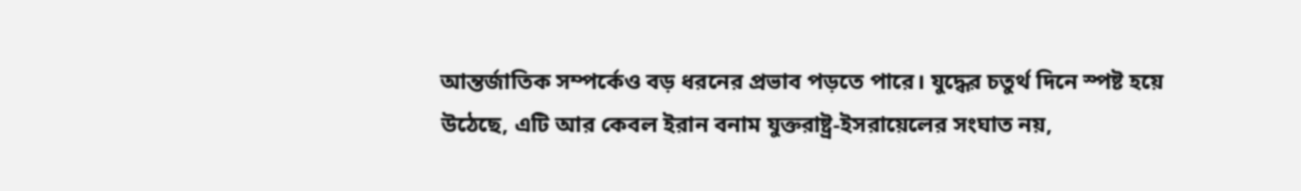আন্তর্জাতিক সম্পর্কেও বড় ধরনের প্রভাব পড়তে পারে। যুদ্ধের চতুর্থ দিনে স্পষ্ট হয়ে উঠেছে, এটি আর কেবল ইরান বনাম যুক্তরাষ্ট্র-ইসরায়েলের সংঘাত নয়,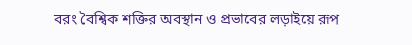বরং বৈশ্বিক শক্তির অবস্থান ও প্রভাবের লড়াইয়ে রূপ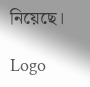নিয়েছে।

Logo